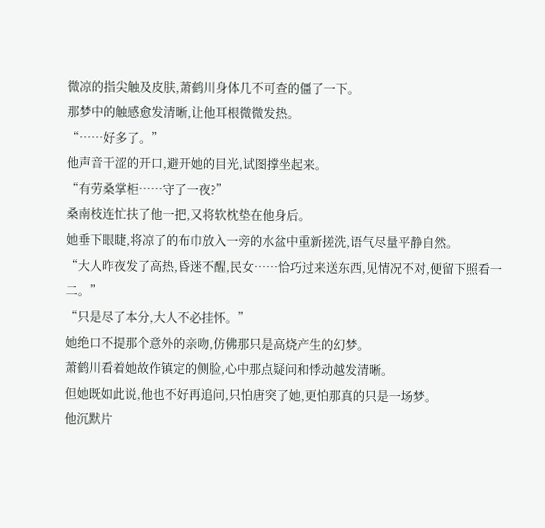微凉的指尖触及皮肤,萧鹤川身体几不可查的僵了一下。
那梦中的触感愈发清晰,让他耳根微微发热。
“……好多了。”
他声音干涩的开口,避开她的目光,试图撑坐起来。
“有劳桑掌柜……守了一夜?”
桑南枝连忙扶了他一把,又将软枕垫在他身后。
她垂下眼睫,将凉了的布巾放入一旁的水盆中重新搓洗,语气尽量平静自然。
“大人昨夜发了高热,昏迷不醒,民女……恰巧过来送东西,见情况不对,便留下照看一二。”
“只是尽了本分,大人不必挂怀。”
她绝口不提那个意外的亲吻,仿佛那只是高烧产生的幻梦。
萧鹤川看着她故作镇定的侧脸,心中那点疑问和悸动越发清晰。
但她既如此说,他也不好再追问,只怕唐突了她,更怕那真的只是一场梦。
他沉默片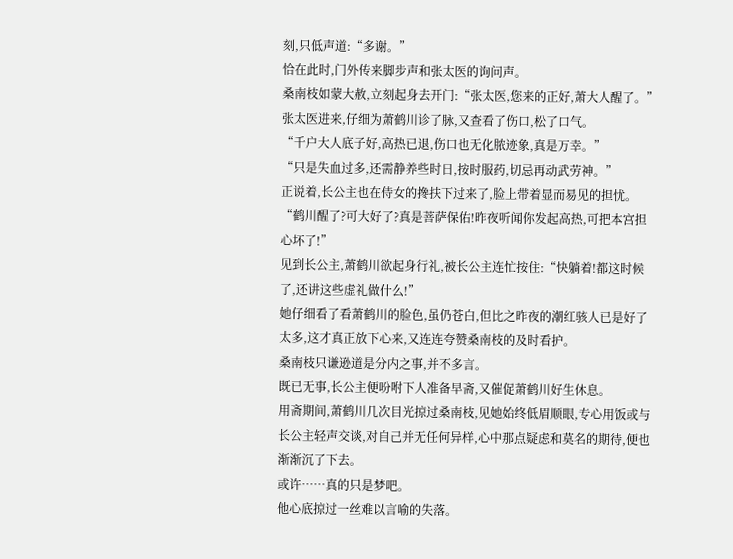刻,只低声道:“多谢。”
恰在此时,门外传来脚步声和张太医的询问声。
桑南枝如蒙大赦,立刻起身去开门:“张太医,您来的正好,萧大人醒了。”
张太医进来,仔细为萧鹤川诊了脉,又查看了伤口,松了口气。
“千户大人底子好,高热已退,伤口也无化脓迹象,真是万幸。”
“只是失血过多,还需静养些时日,按时服药,切忌再动武劳神。”
正说着,长公主也在侍女的搀扶下过来了,脸上带着显而易见的担忧。
“鹤川醒了?可大好了?真是菩萨保佑!昨夜听闻你发起高热,可把本宫担心坏了!”
见到长公主,萧鹤川欲起身行礼,被长公主连忙按住:“快躺着!都这时候了,还讲这些虚礼做什么!”
她仔细看了看萧鹤川的脸色,虽仍苍白,但比之昨夜的潮红骇人已是好了太多,这才真正放下心来,又连连夸赞桑南枝的及时看护。
桑南枝只谦逊道是分内之事,并不多言。
既已无事,长公主便吩咐下人准备早斋,又催促萧鹤川好生休息。
用斋期间,萧鹤川几次目光掠过桑南枝,见她始终低眉顺眼,专心用饭或与长公主轻声交谈,对自己并无任何异样,心中那点疑虑和莫名的期待,便也渐渐沉了下去。
或许……真的只是梦吧。
他心底掠过一丝难以言喻的失落。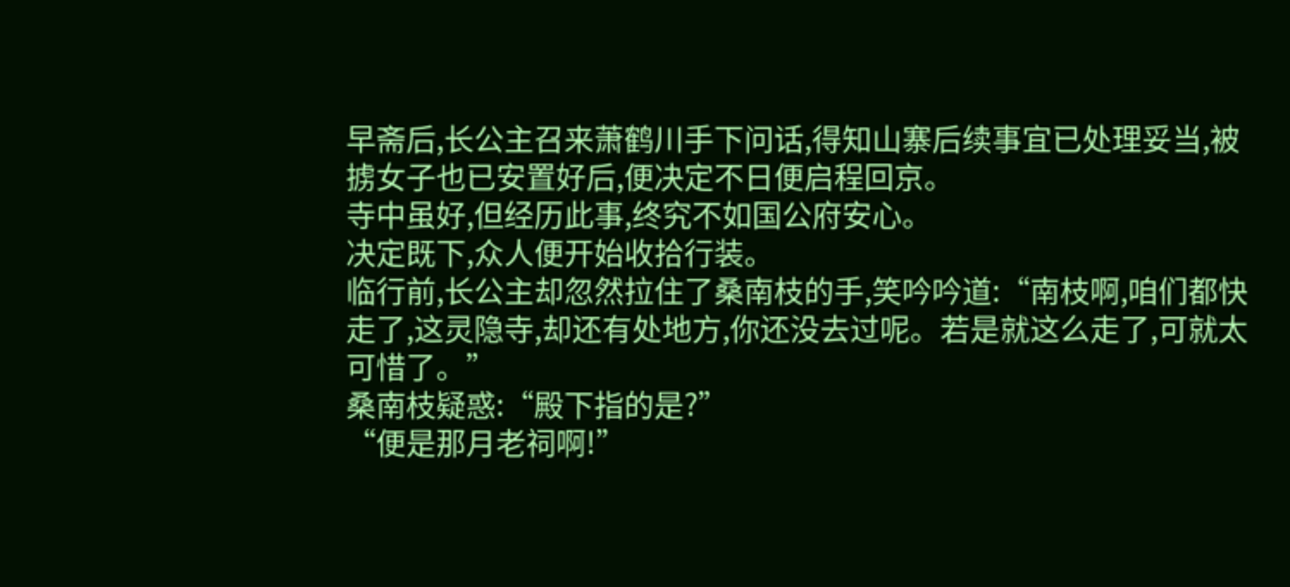早斋后,长公主召来萧鹤川手下问话,得知山寨后续事宜已处理妥当,被掳女子也已安置好后,便决定不日便启程回京。
寺中虽好,但经历此事,终究不如国公府安心。
决定既下,众人便开始收拾行装。
临行前,长公主却忽然拉住了桑南枝的手,笑吟吟道:“南枝啊,咱们都快走了,这灵隐寺,却还有处地方,你还没去过呢。若是就这么走了,可就太可惜了。”
桑南枝疑惑:“殿下指的是?”
“便是那月老祠啊!”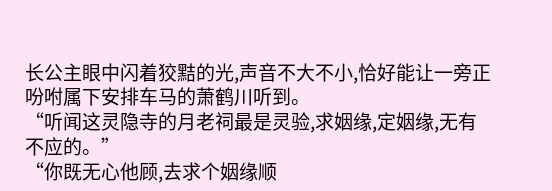长公主眼中闪着狡黠的光,声音不大不小,恰好能让一旁正吩咐属下安排车马的萧鹤川听到。
“听闻这灵隐寺的月老祠最是灵验,求姻缘,定姻缘,无有不应的。”
“你既无心他顾,去求个姻缘顺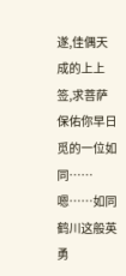遂,佳偶天成的上上签,求菩萨保佑你早日觅的一位如同……嗯……如同鹤川这般英勇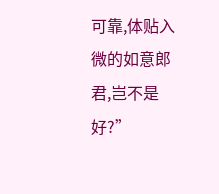可靠,体贴入微的如意郎君,岂不是好?”